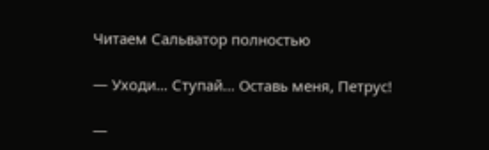Читаем Сальватор полностью

— Уходи… Ступай… Оставь меня, Петрус!

—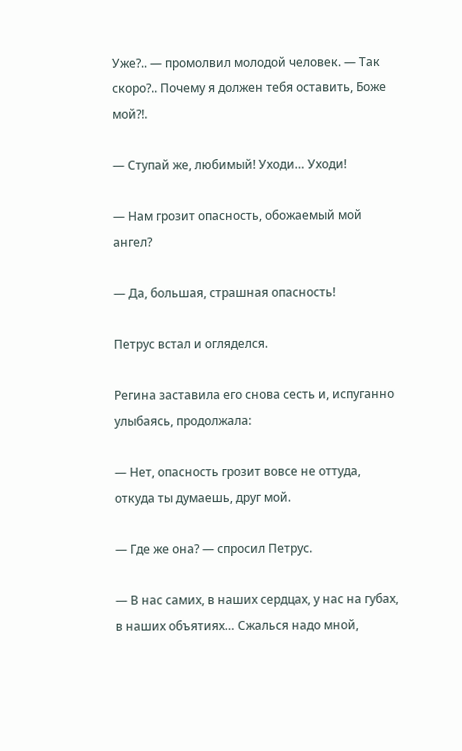Уже?.. — промолвил молодой человек. — Так скоро?.. Почему я должен тебя оставить, Боже мой?!.

— Ступай же, любимый! Уходи… Уходи!

— Нам грозит опасность, обожаемый мой ангел?

— Да, большая, страшная опасность!

Петрус встал и огляделся.

Регина заставила его снова сесть и, испуганно улыбаясь, продолжала:

— Нет, опасность грозит вовсе не оттуда, откуда ты думаешь, друг мой.

— Где же она? — спросил Петрус.

— В нас самих, в наших сердцах, у нас на губах, в наших объятиях… Сжалься надо мной,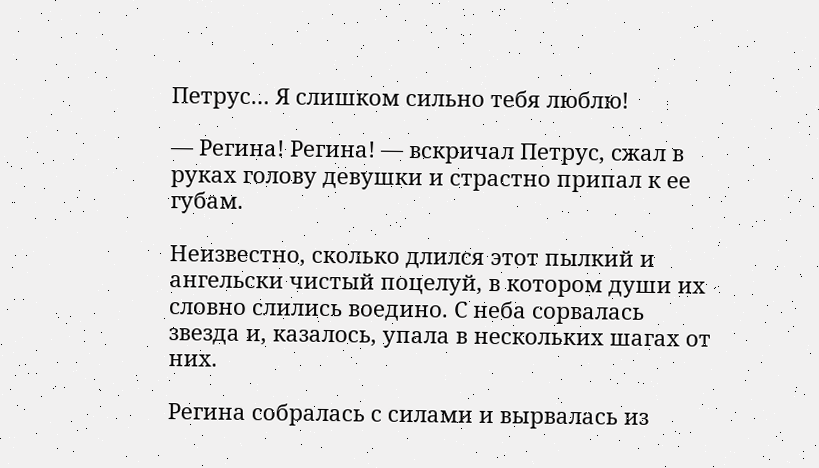Петрус… Я слишком сильно тебя люблю!

— Регина! Регина! — вскричал Петрус, сжал в руках голову девушки и страстно припал к ее губам.

Неизвестно, сколько длился этот пылкий и ангельски чистый поцелуй, в котором души их словно слились воедино. С неба сорвалась звезда и, казалось, упала в нескольких шагах от них.

Регина собралась с силами и вырвалась из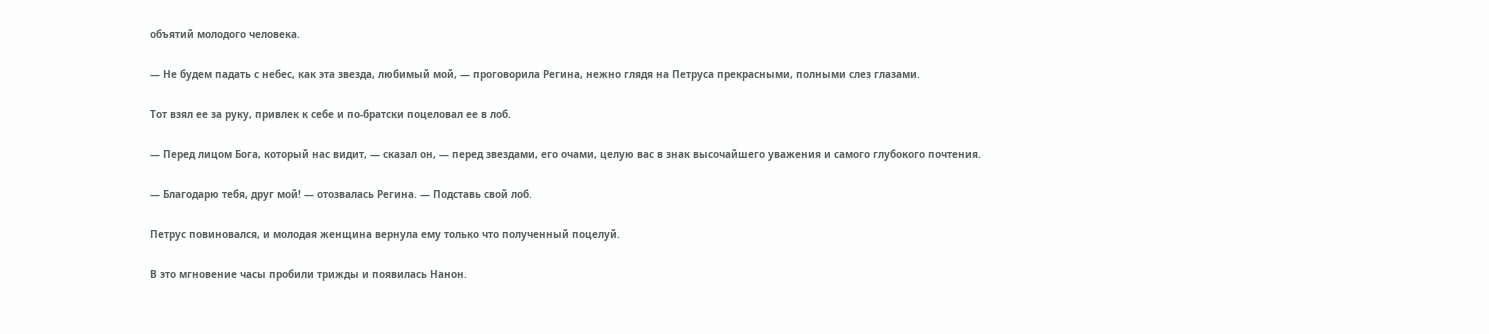объятий молодого человека.

— Не будем падать с небес, как эта звезда, любимый мой, — проговорила Регина, нежно глядя на Петруса прекрасными, полными слез глазами.

Тот взял ее за руку, привлек к себе и по-братски поцеловал ее в лоб.

— Перед лицом Бога, который нас видит, — сказал он, — перед звездами, его очами, целую вас в знак высочайшего уважения и самого глубокого почтения.

— Благодарю тебя, друг мой! — отозвалась Регина. — Подставь свой лоб.

Петрус повиновался, и молодая женщина вернула ему только что полученный поцелуй.

В это мгновение часы пробили трижды и появилась Нанон.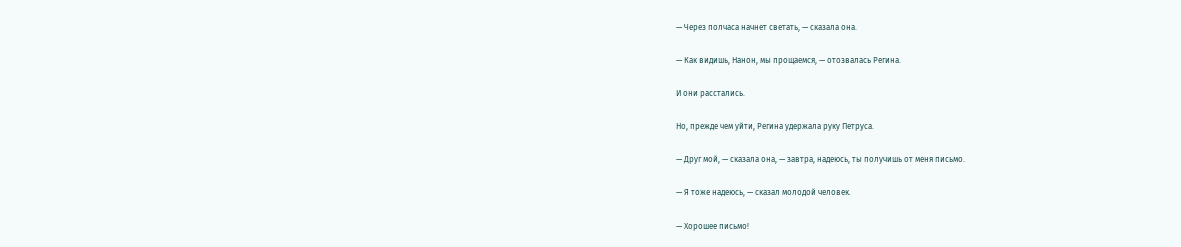— Через полчаса начнет светать, — сказала она.

— Как видишь, Нанон, мы прощаемся, — отозвалась Регина.

И они расстались.

Но, прежде чем уйти, Регина удержала руку Петруса.

— Друг мой, — сказала она, — завтра, надеюсь, ты получишь от меня письмо.

— Я тоже надеюсь, — сказал молодой человек.

— Хорошее письмо!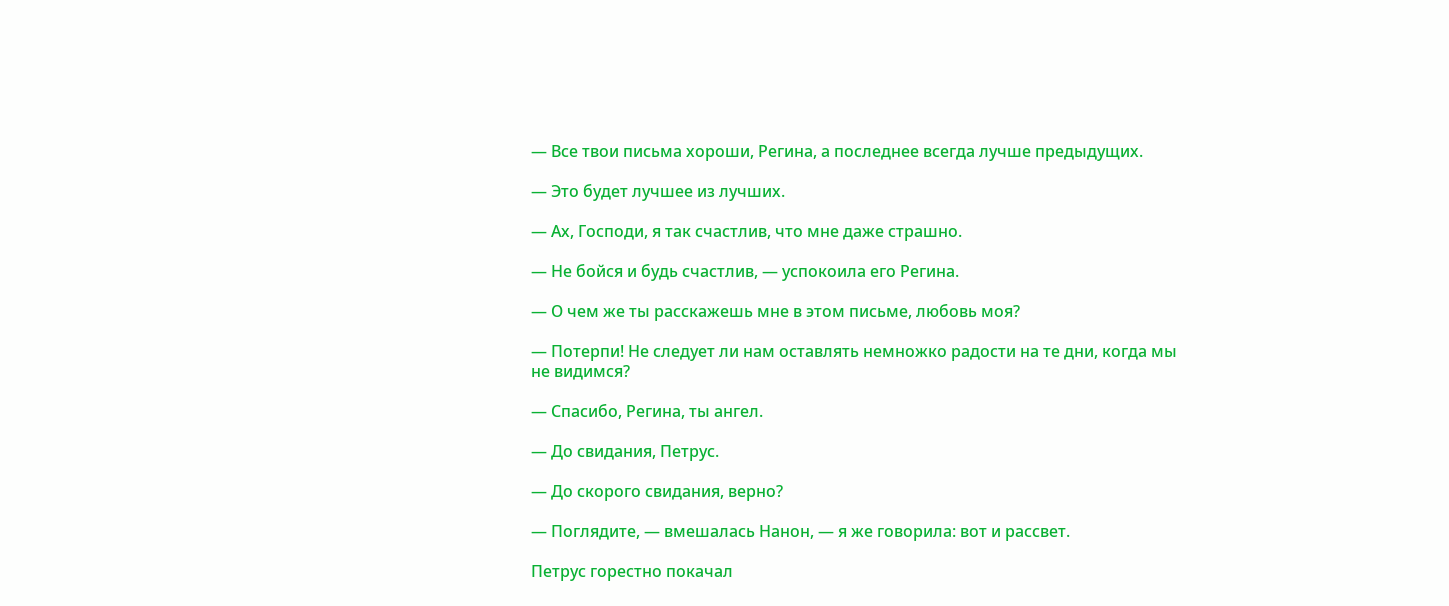— Все твои письма хороши, Регина, а последнее всегда лучше предыдущих.

— Это будет лучшее из лучших.

— Ах, Господи, я так счастлив, что мне даже страшно.

— Не бойся и будь счастлив, — успокоила его Регина.

— О чем же ты расскажешь мне в этом письме, любовь моя?

— Потерпи! Не следует ли нам оставлять немножко радости на те дни, когда мы не видимся?

— Спасибо, Регина, ты ангел.

— До свидания, Петрус.

— До скорого свидания, верно?

— Поглядите, — вмешалась Нанон, — я же говорила: вот и рассвет.

Петрус горестно покачал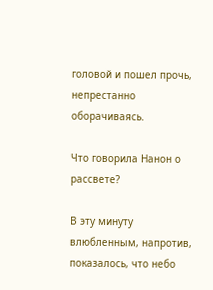головой и пошел прочь, непрестанно оборачиваясь.

Что говорила Нанон о рассвете?

В эту минуту влюбленным, напротив, показалось, что небо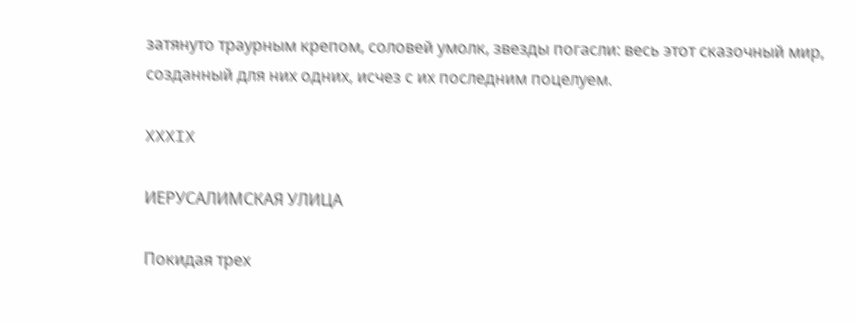затянуто траурным крепом, соловей умолк, звезды погасли: весь этот сказочный мир, созданный для них одних, исчез с их последним поцелуем.

XXXIX

ИЕРУСАЛИМСКАЯ УЛИЦА

Покидая трех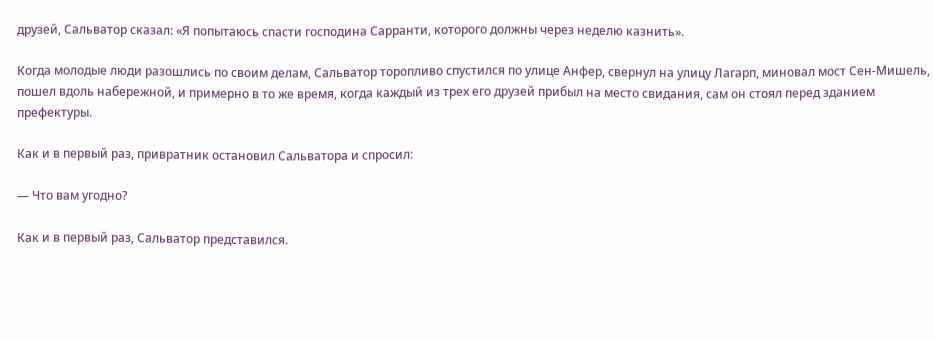друзей, Сальватор сказал: «Я попытаюсь спасти господина Сарранти, которого должны через неделю казнить».

Когда молодые люди разошлись по своим делам, Сальватор торопливо спустился по улице Анфер, свернул на улицу Лагарп, миновал мост Сен-Мишель, пошел вдоль набережной, и примерно в то же время, когда каждый из трех его друзей прибыл на место свидания, сам он стоял перед зданием префектуры.

Как и в первый раз, привратник остановил Сальватора и спросил:

— Что вам угодно?

Как и в первый раз, Сальватор представился.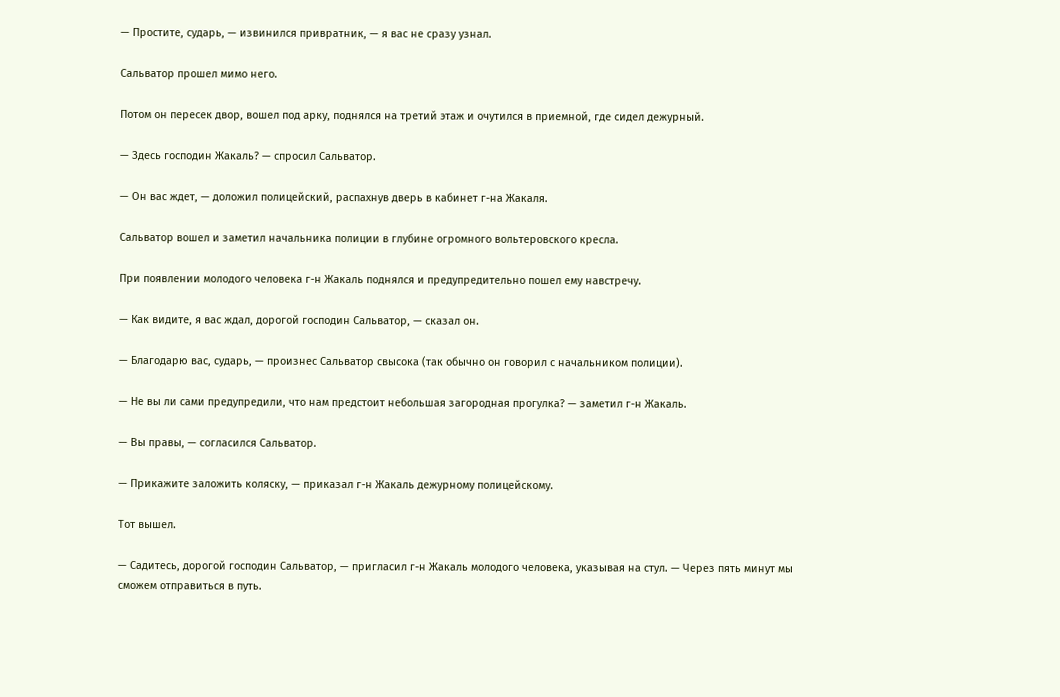— Простите, сударь, — извинился привратник, — я вас не сразу узнал.

Сальватор прошел мимо него.

Потом он пересек двор, вошел под арку, поднялся на третий этаж и очутился в приемной, где сидел дежурный.

— Здесь господин Жакаль? — спросил Сальватор.

— Он вас ждет, — доложил полицейский, распахнув дверь в кабинет г-на Жакаля.

Сальватор вошел и заметил начальника полиции в глубине огромного вольтеровского кресла.

При появлении молодого человека г-н Жакаль поднялся и предупредительно пошел ему навстречу.

— Как видите, я вас ждал, дорогой господин Сальватор, — сказал он.

— Благодарю вас, сударь, — произнес Сальватор свысока (так обычно он говорил с начальником полиции).

— Не вы ли сами предупредили, что нам предстоит небольшая загородная прогулка? — заметил г-н Жакаль.

— Вы правы, — согласился Сальватор.

— Прикажите заложить коляску, — приказал г-н Жакаль дежурному полицейскому.

Тот вышел.

— Садитесь, дорогой господин Сальватор, — пригласил г-н Жакаль молодого человека, указывая на стул. — Через пять минут мы сможем отправиться в путь.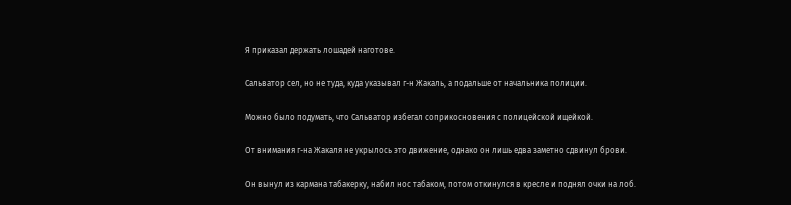Я приказал держать лошадей наготове.

Сальватор сел, но не туда, куда указывал г-н Жакаль, а подальше от начальника полиции.

Можно было подумать, что Сальватор избегал соприкосновения с полицейской ищейкой.

От внимания г-на Жакаля не укрылось это движение, однако он лишь едва заметно сдвинул брови.

Он вынул из кармана табакерку, набил нос табаком, потом откинулся в кресле и поднял очки на лоб.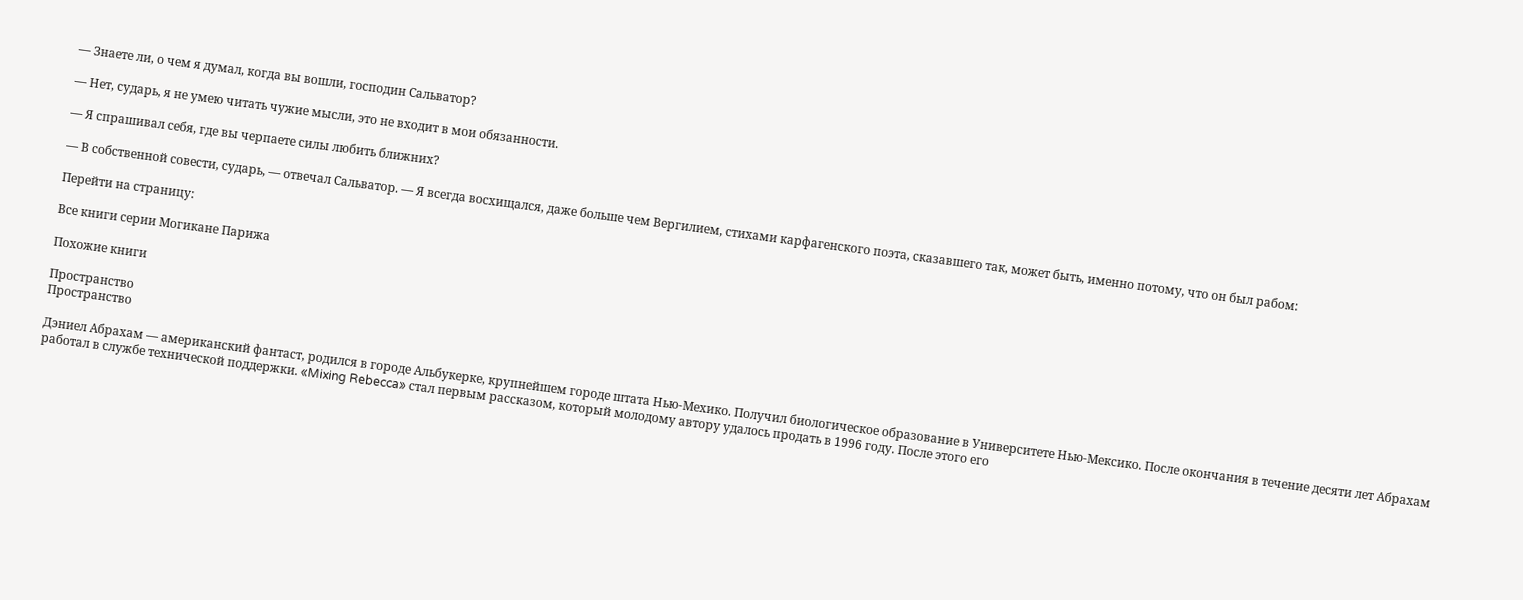— Знаете ли, о чем я думал, когда вы вошли, господин Сальватор?

— Нет, сударь, я не умею читать чужие мысли, это не входит в мои обязанности.

— Я спрашивал себя, где вы черпаете силы любить ближних?

— В собственной совести, сударь, — отвечал Сальватор. — Я всегда восхищался, даже больше чем Вергилием, стихами карфагенского поэта, сказавшего так, может быть, именно потому, что он был рабом:

Перейти на страницу:

Все книги серии Могикане Парижа

Похожие книги

Пространство
Пространство

Дэниел Абрахам — американский фантаст, родился в городе Альбукерке, крупнейшем городе штата Нью-Мехико. Получил биологическое образование в Университете Нью-Мексико. После окончания в течение десяти лет Абрахам работал в службе технической поддержки. «Mixing Rebecca» стал первым рассказом, который молодому автору удалось продать в 1996 году. После этого его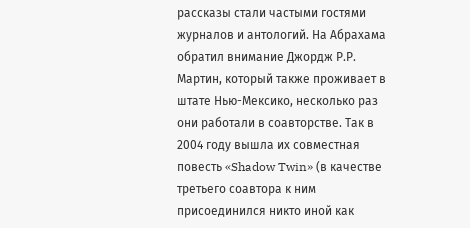рассказы стали частыми гостями журналов и антологий. На Абрахама обратил внимание Джордж Р.Р. Мартин, который также проживает в штате Нью-Мексико, несколько раз они работали в соавторстве. Так в 2004 году вышла их совместная повесть «Shadow Twin» (в качестве третьего соавтора к ним присоединился никто иной как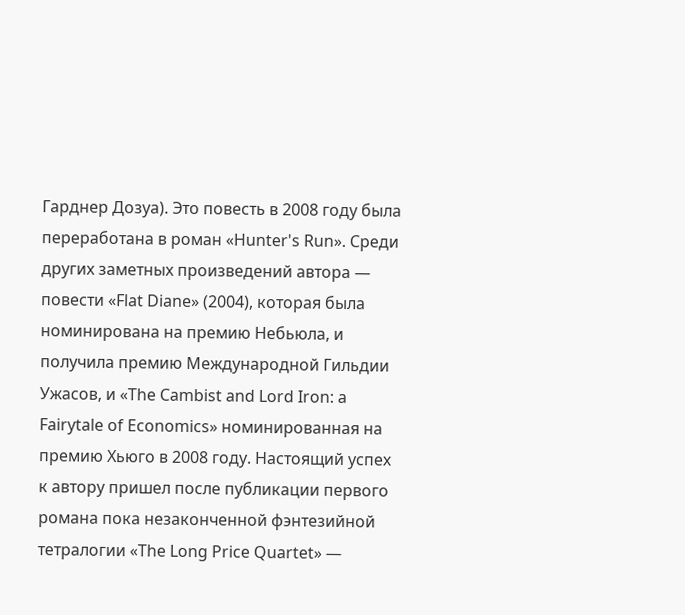Гарднер Дозуа). Это повесть в 2008 году была переработана в роман «Hunter's Run». Среди других заметных произведений автора — повести «Flat Diane» (2004), которая была номинирована на премию Небьюла, и получила премию Международной Гильдии Ужасов, и «The Cambist and Lord Iron: a Fairytale of Economics» номинированная на премию Хьюго в 2008 году. Настоящий успех к автору пришел после публикации первого романа пока незаконченной фэнтезийной тетралогии «The Long Price Quartet» —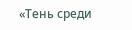«Тень среди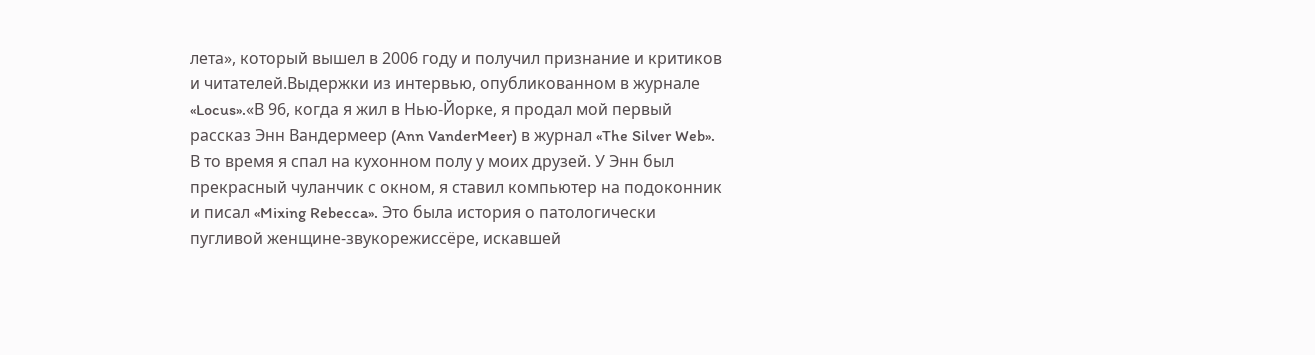лета», который вышел в 2006 году и получил признание и критиков и читателей.Выдержки из интервью, опубликованном в журнале «Locus».«В 96, когда я жил в Нью-Йорке, я продал мой первый рассказ Энн Вандермеер (Ann VanderMeer) в журнал «The Silver Web». В то время я спал на кухонном полу у моих друзей. У Энн был прекрасный чуланчик с окном, я ставил компьютер на подоконник и писал «Mixing Rebecca». Это была история о патологически пугливой женщине-звукорежиссёре, искавшей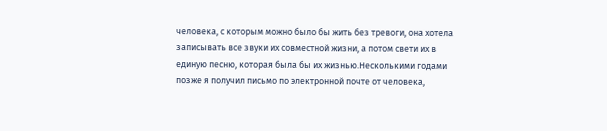человека, с которым можно было бы жить без тревоги, она хотела записывать все звуки их совместной жизни, а потом свети их в единую песню, которая была бы их жизнью.Несколькими годами позже я получил письмо по электронной почте от человека,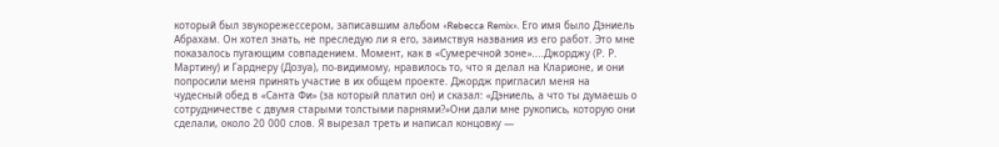который был звукорежессером, записавшим альбом «Rebecca Remix». Его имя было Дэниель Абрахам. Он хотел знать, не преследую ли я его, заимствуя названия из его работ. Это мне показалось пугающим совпадением. Момент, как в «Сумеречной зоне»....Джорджу (Р. Р. Мартину) и Гарднеру (Дозуа), по-видимому, нравилось то, что я делал на Кларионе, и они попросили меня принять участие в их общем проекте. Джордж пригласил меня на чудесный обед в «Санта Фи» (за который платил он) и сказал: «Дэниель, а что ты думаешь о сотрудничестве с двумя старыми толстыми парнями?»Они дали мне рукопись, которую они сделали, около 20 000 слов. Я вырезал треть и написал концовку —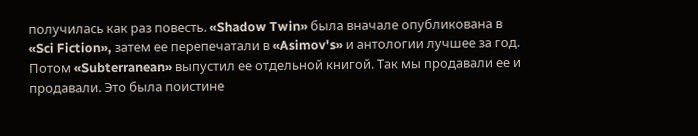получилась как раз повесть. «Shadow Twin» была вначале опубликована в «Sci Fiction», затем ее перепечатали в «Asimov's» и антологии лучшее за год. Потом «Subterranean» выпустил ее отдельной книгой. Так мы продавали ее и продавали. Это была поистине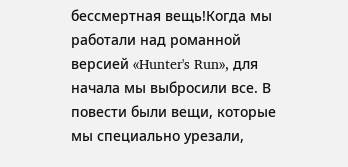бессмертная вещь!Когда мы работали над романной версией «Hunter's Run», для начала мы выбросили все. В повести были вещи, которые мы специально урезали,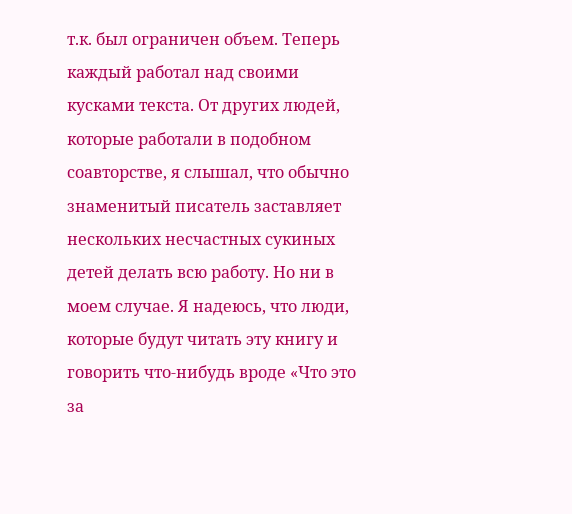т.к. был ограничен объем. Теперь каждый работал над своими кусками текста. От других людей, которые работали в подобном соавторстве, я слышал, что обычно знаменитый писатель заставляет нескольких несчастных сукиных детей делать всю работу. Но ни в моем случае. Я надеюсь, что люди, которые будут читать эту книгу и говорить что-нибудь вроде «Что это за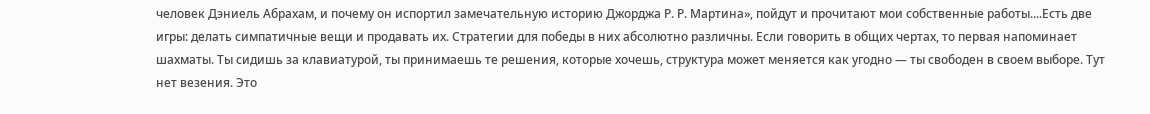человек Дэниель Абрахам, и почему он испортил замечательную историю Джорджа Р. Р. Мартина», пойдут и прочитают мои собственные работы....Есть две игры: делать симпатичные вещи и продавать их. Стратегии для победы в них абсолютно различны. Если говорить в общих чертах, то первая напоминает шахматы. Ты сидишь за клавиатурой, ты принимаешь те решения, которые хочешь, структура может меняется как угодно — ты свободен в своем выборе. Тут нет везения. Это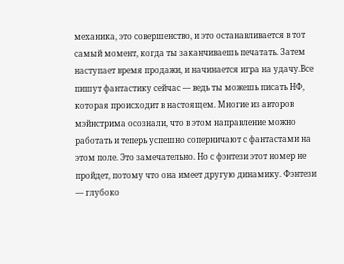механика, это совершенство, и это останавливается в тот самый момент, когда ты заканчиваешь печатать. Затем наступает время продажи, и начинается игра на удачу.Все пишут фантастику сейчас — ведь ты можешь писать НФ, которая происходит в настоящем. Многие из авторов мэйнстрима осознали, что в этом направление можно работать и теперь успешно соперничают с фантастами на этом поле. Это замечательно. Но с фэнтези этот номер не пройдет, потому что она имеет другую динамику. Фэнтези — глубоко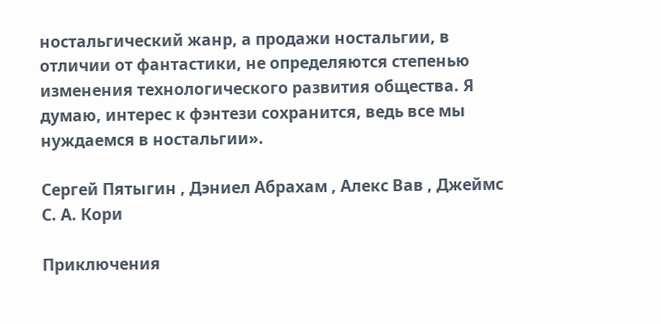ностальгический жанр, а продажи ностальгии, в отличии от фантастики, не определяются степенью изменения технологического развития общества. Я думаю, интерес к фэнтези сохранится, ведь все мы нуждаемся в ностальгии».

Сергей Пятыгин , Дэниел Абрахам , Алекс Вав , Джеймс С. А. Кори

Приключения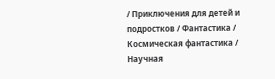/ Приключения для детей и подростков / Фантастика / Космическая фантастика / Научная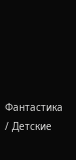Фантастика / Детские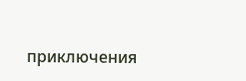приключения